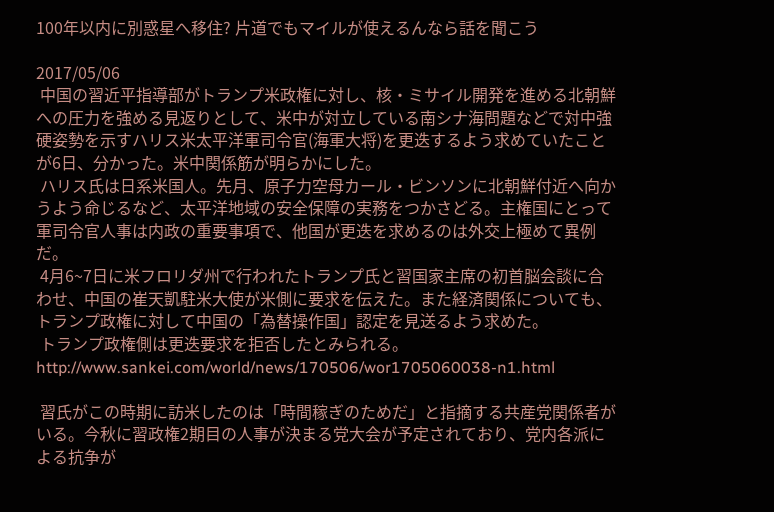100年以内に別惑星へ移住? 片道でもマイルが使えるんなら話を聞こう

2017/05/06
 中国の習近平指導部がトランプ米政権に対し、核・ミサイル開発を進める北朝鮮への圧力を強める見返りとして、米中が対立している南シナ海問題などで対中強硬姿勢を示すハリス米太平洋軍司令官(海軍大将)を更迭するよう求めていたことが6日、分かった。米中関係筋が明らかにした。
 ハリス氏は日系米国人。先月、原子力空母カール・ビンソンに北朝鮮付近へ向かうよう命じるなど、太平洋地域の安全保障の実務をつかさどる。主権国にとって軍司令官人事は内政の重要事項で、他国が更迭を求めるのは外交上極めて異例だ。
 4月6~7日に米フロリダ州で行われたトランプ氏と習国家主席の初首脳会談に合わせ、中国の崔天凱駐米大使が米側に要求を伝えた。また経済関係についても、トランプ政権に対して中国の「為替操作国」認定を見送るよう求めた。
 トランプ政権側は更迭要求を拒否したとみられる。
http://www.sankei.com/world/news/170506/wor1705060038-n1.html

 習氏がこの時期に訪米したのは「時間稼ぎのためだ」と指摘する共産党関係者がいる。今秋に習政権2期目の人事が決まる党大会が予定されており、党内各派による抗争が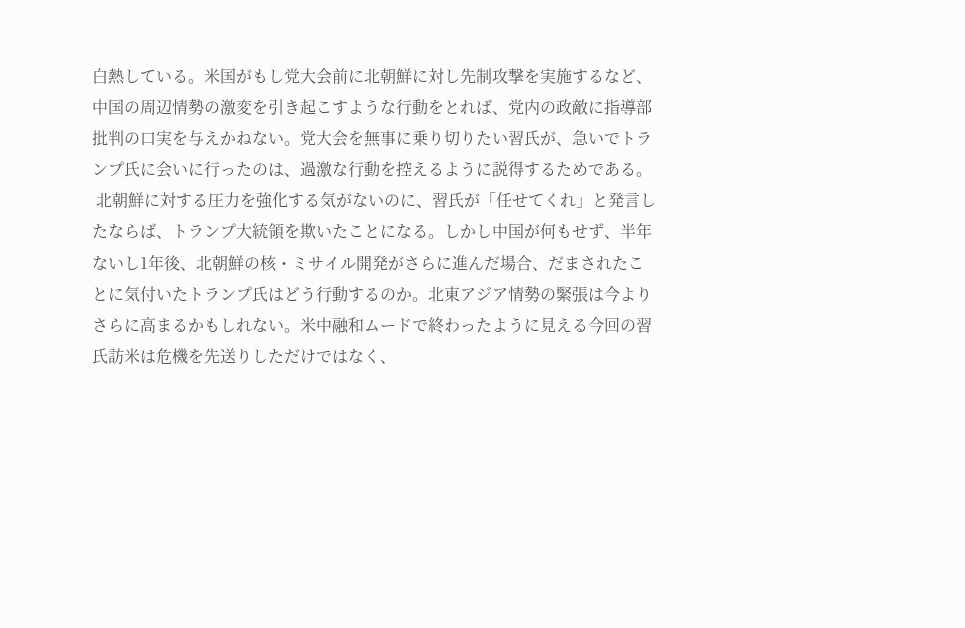白熱している。米国がもし党大会前に北朝鮮に対し先制攻撃を実施するなど、中国の周辺情勢の激変を引き起こすような行動をとれば、党内の政敵に指導部批判の口実を与えかねない。党大会を無事に乗り切りたい習氏が、急いでトランプ氏に会いに行ったのは、過激な行動を控えるように説得するためである。
 北朝鮮に対する圧力を強化する気がないのに、習氏が「任せてくれ」と発言したならば、トランプ大統領を欺いたことになる。しかし中国が何もせず、半年ないし1年後、北朝鮮の核・ミサイル開発がさらに進んだ場合、だまされたことに気付いたトランプ氏はどう行動するのか。北東アジア情勢の緊張は今よりさらに高まるかもしれない。米中融和ムードで終わったように見える今回の習氏訪米は危機を先送りしただけではなく、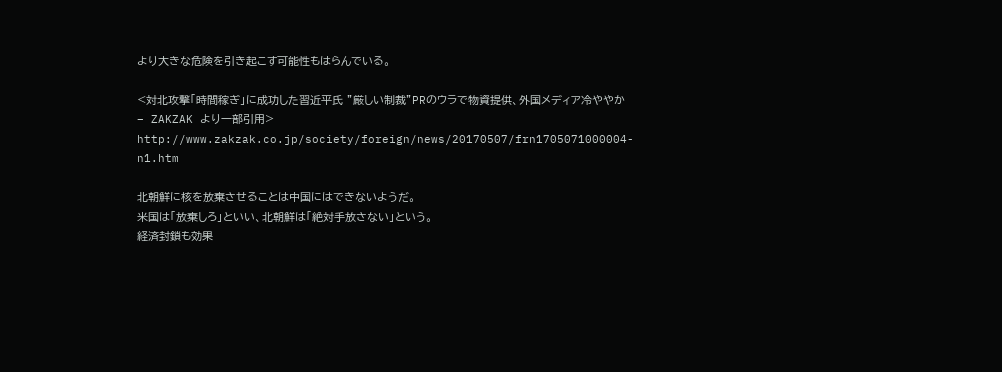より大きな危険を引き起こす可能性もはらんでいる。

<対北攻撃「時間稼ぎ」に成功した習近平氏 ”厳しい制裁”PRのウラで物資提供、外国メディア冷ややか – ZAKZAK より一部引用>
http://www.zakzak.co.jp/society/foreign/news/20170507/frn1705071000004-n1.htm

北朝鮮に核を放棄させることは中国にはできないようだ。
米国は「放棄しろ」といい、北朝鮮は「絶対手放さない」という。
経済封鎖も効果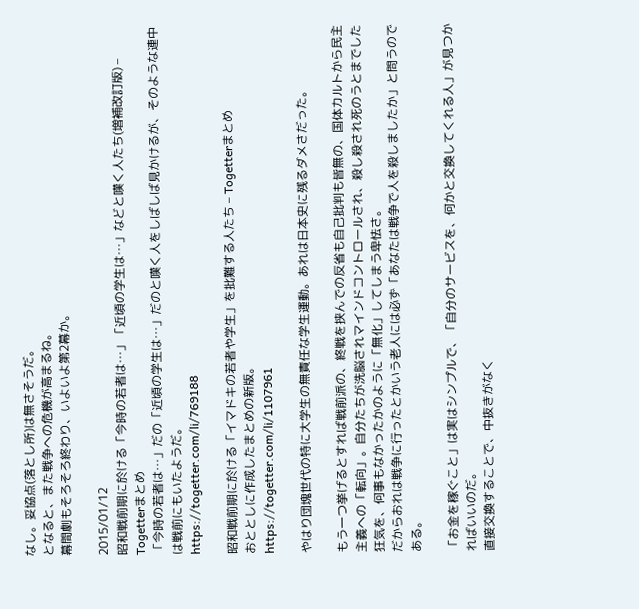なし。妥協点(落とし所)は無さそうだ。
となると、また戦争への危機が高まるね。
幕間劇もそろそろ終わり、いよいよ第2幕か。

2015/01/12
昭和戦前期に於ける「今時の若者は…」「近頃の学生は…」などと嘆く人たち(増補改訂版) – Togetterまとめ
「今時の若者は…」だの「近頃の学生は…」だのと嘆く人をしばしば見かけるが、そのような連中は戦前にもいたようだ。
https://togetter.com/li/769188

昭和戦前期に於ける「イマドキの若者や学生」を批難する人たち – Togetterまとめ
おととしに作成したまとめの新版。
https://togetter.com/li/1107961

やはり団塊世代の特に大学生の無責任な学生運動。あれは日本史に残るダメさだった。

もう一つ挙げるとすれば戦前派の、終戦を挟んでの反省も自己批判も皆無の、国体カルトから民主主義への「転向」。自分たちが洗脳されマインドコントロールされ、殺し殺され死のうとまでした狂気を、何事もなかったかのように「無化」してしまう卑怯さ。
だからおれは戦争に行ったとかいう老人には必ず「あなたは戦争で人を殺しましたか」と問うのである。

「お金を稼ぐこと」は実はシンプルで、「自分のサービスを、何かと交換してくれる人」が見つかればいいのだ。
直接交換することで、中抜きがなく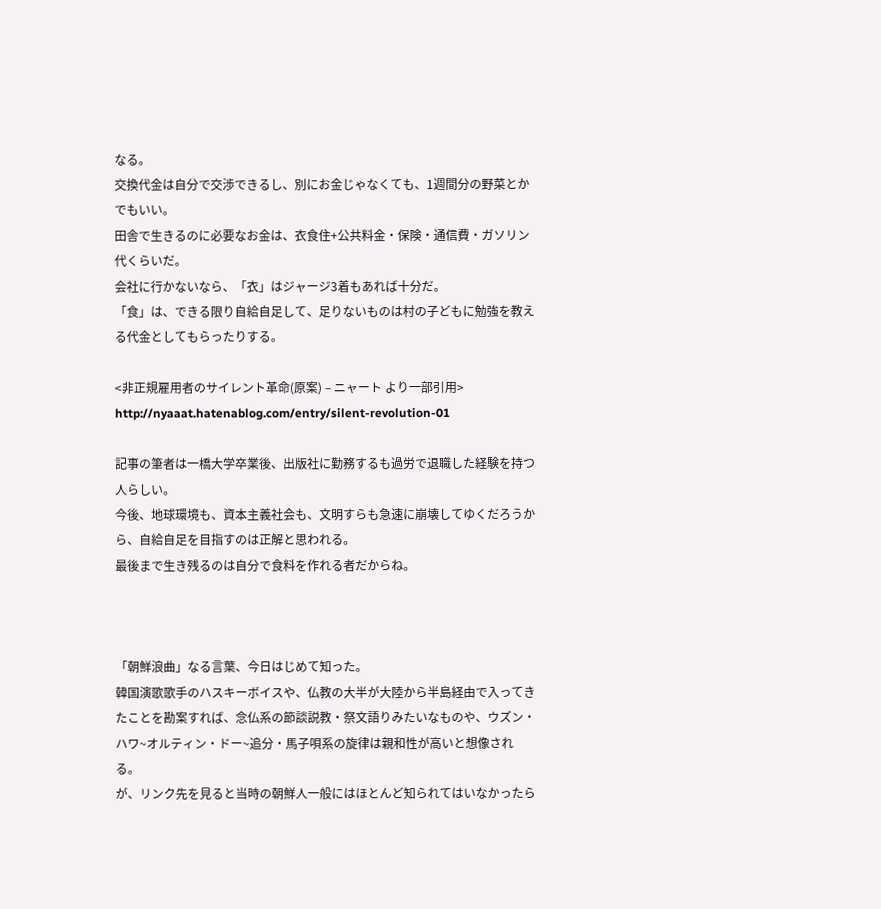なる。
交換代金は自分で交渉できるし、別にお金じゃなくても、1週間分の野菜とかでもいい。
田舎で生きるのに必要なお金は、衣食住+公共料金・保険・通信費・ガソリン代くらいだ。
会社に行かないなら、「衣」はジャージ3着もあれば十分だ。
「食」は、できる限り自給自足して、足りないものは村の子どもに勉強を教える代金としてもらったりする。

<非正規雇用者のサイレント革命(原案) – ニャート より一部引用>
http://nyaaat.hatenablog.com/entry/silent-revolution-01

記事の筆者は一橋大学卒業後、出版社に勤務するも過労で退職した経験を持つ人らしい。
今後、地球環境も、資本主義社会も、文明すらも急速に崩壊してゆくだろうから、自給自足を目指すのは正解と思われる。
最後まで生き残るのは自分で食料を作れる者だからね。



「朝鮮浪曲」なる言葉、今日はじめて知った。
韓国演歌歌手のハスキーボイスや、仏教の大半が大陸から半島経由で入ってきたことを勘案すれば、念仏系の節談説教・祭文語りみたいなものや、ウズン・ハワ~オルティン・ドー~追分・馬子唄系の旋律は親和性が高いと想像される。
が、リンク先を見ると当時の朝鮮人一般にはほとんど知られてはいなかったら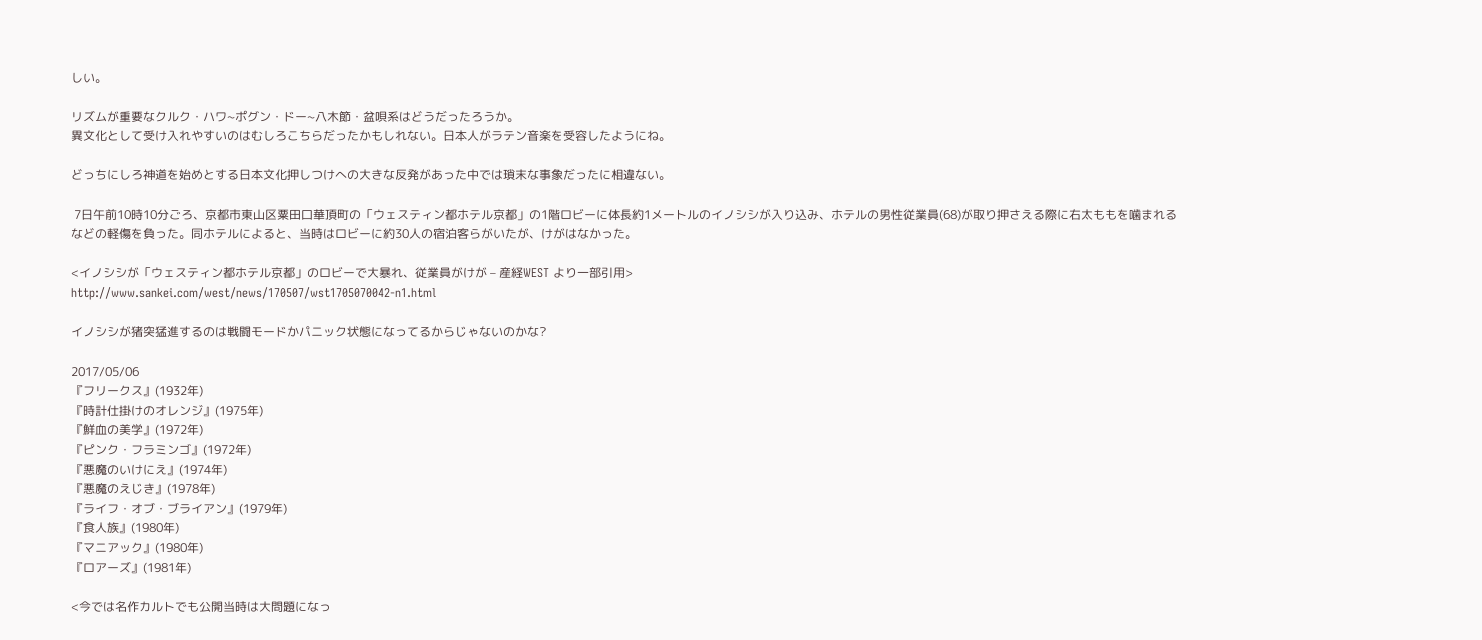しい。

リズムが重要なクルク・ハワ~ポグン・ドー~八木節・盆唄系はどうだったろうか。
異文化として受け入れやすいのはむしろこちらだったかもしれない。日本人がラテン音楽を受容したようにね。

どっちにしろ神道を始めとする日本文化押しつけへの大きな反発があった中では瑣末な事象だったに相違ない。

 7日午前10時10分ごろ、京都市東山区粟田口華頂町の「ウェスティン都ホテル京都」の1階ロビーに体長約1メートルのイノシシが入り込み、ホテルの男性従業員(68)が取り押さえる際に右太ももを噛まれるなどの軽傷を負った。同ホテルによると、当時はロビーに約30人の宿泊客らがいたが、けがはなかった。

<イノシシが「ウェスティン都ホテル京都」のロビーで大暴れ、従業員がけが – 産経WEST より一部引用>
http://www.sankei.com/west/news/170507/wst1705070042-n1.html

イノシシが猪突猛進するのは戦闘モードかパニック状態になってるからじゃないのかな?

2017/05/06
『フリークス』(1932年)
『時計仕掛けのオレンジ』(1975年)
『鮮血の美学』(1972年)
『ピンク・フラミンゴ』(1972年)
『悪魔のいけにえ』(1974年)
『悪魔のえじき』(1978年)
『ライフ・オブ・ブライアン』(1979年)
『食人族』(1980年)
『マニアック』(1980年)
『ロアーズ』(1981年)

<今では名作カルトでも公開当時は大問題になっ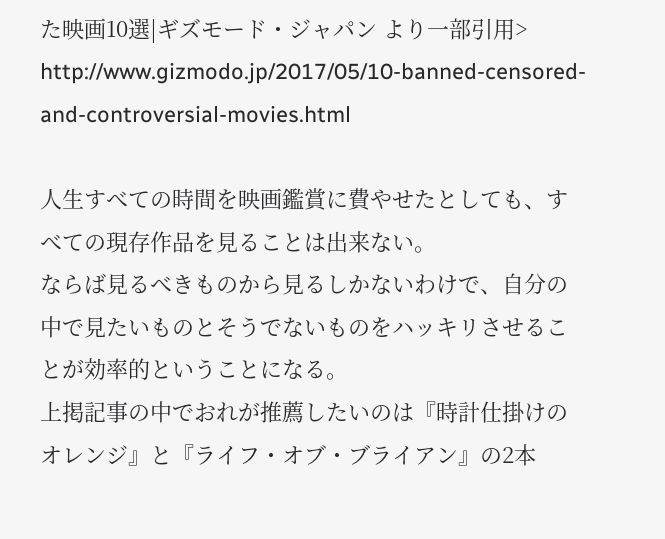た映画10選|ギズモード・ジャパン より一部引用>
http://www.gizmodo.jp/2017/05/10-banned-censored-and-controversial-movies.html

人生すべての時間を映画鑑賞に費やせたとしても、すべての現存作品を見ることは出来ない。
ならば見るべきものから見るしかないわけで、自分の中で見たいものとそうでないものをハッキリさせることが効率的ということになる。
上掲記事の中でおれが推薦したいのは『時計仕掛けのオレンジ』と『ライフ・オブ・ブライアン』の2本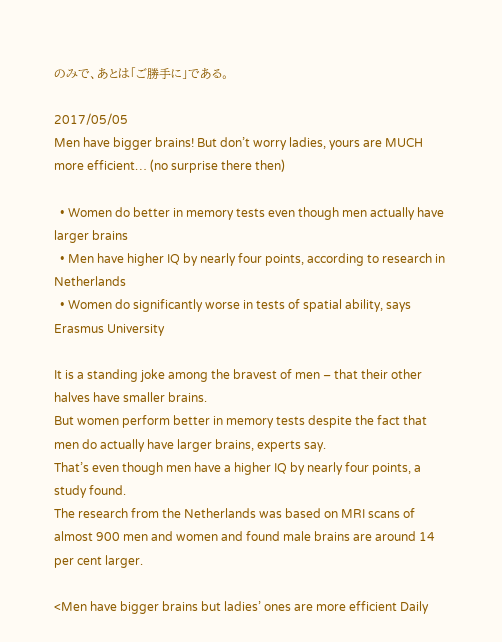のみで、あとは「ご勝手に」である。

2017/05/05
Men have bigger brains! But don’t worry ladies, yours are MUCH more efficient… (no surprise there then)

  • Women do better in memory tests even though men actually have larger brains
  • Men have higher IQ by nearly four points, according to research in Netherlands
  • Women do significantly worse in tests of spatial ability, says Erasmus University

It is a standing joke among the bravest of men – that their other halves have smaller brains.
But women perform better in memory tests despite the fact that men do actually have larger brains, experts say.
That’s even though men have a higher IQ by nearly four points, a study found.
The research from the Netherlands was based on MRI scans of almost 900 men and women and found male brains are around 14 per cent larger.

<Men have bigger brains but ladies’ ones are more efficient Daily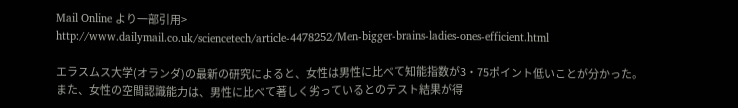Mail Online より一部引用>
http://www.dailymail.co.uk/sciencetech/article-4478252/Men-bigger-brains-ladies-ones-efficient.html

エラスムス大学(オランダ)の最新の研究によると、女性は男性に比べて知能指数が3・75ポイント低いことが分かった。
また、女性の空間認識能力は、男性に比べて著しく劣っているとのテスト結果が得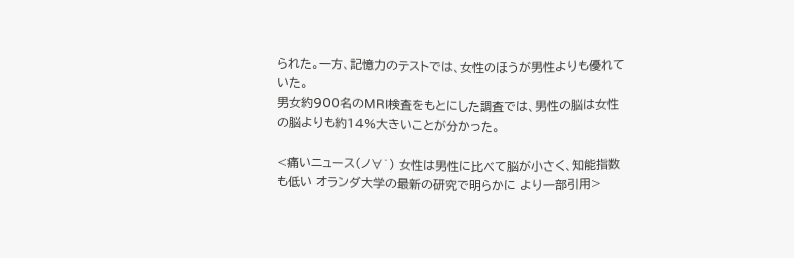られた。一方、記憶力のテストでは、女性のほうが男性よりも優れていた。
男女約900名のMRI検査をもとにした調査では、男性の脳は女性の脳よりも約14%大きいことが分かった。

<痛いニュース(ノ∀`) 女性は男性に比べて脳が小さく、知能指数も低い オランダ大学の最新の研究で明らかに より一部引用>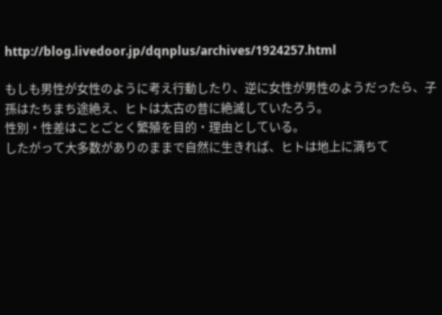http://blog.livedoor.jp/dqnplus/archives/1924257.html

もしも男性が女性のように考え行動したり、逆に女性が男性のようだったら、子孫はたちまち途絶え、ヒトは太古の昔に絶滅していたろう。
性別・性差はことごとく繁殖を目的・理由としている。
したがって大多数がありのままで自然に生きれば、ヒトは地上に満ちて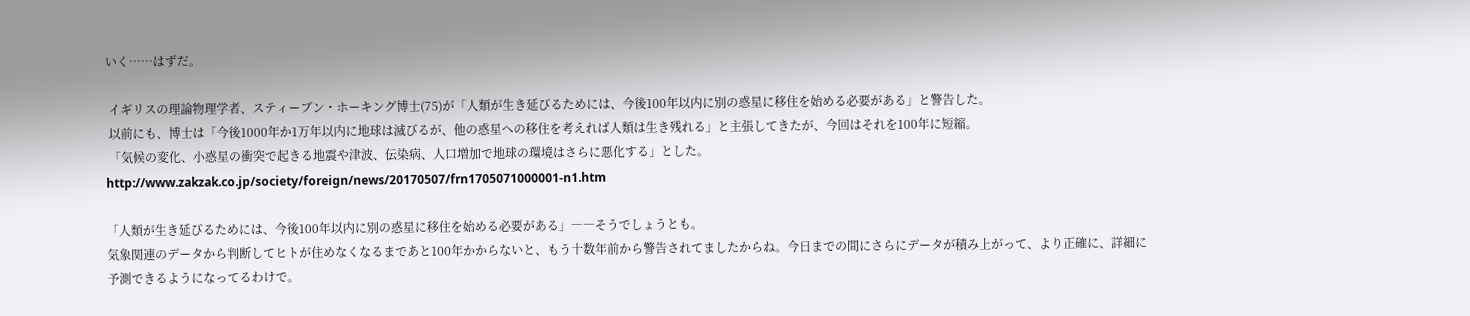いく……はずだ。

 イギリスの理論物理学者、スティーブン・ホーキング博士(75)が「人類が生き延びるためには、今後100年以内に別の惑星に移住を始める必要がある」と警告した。
 以前にも、博士は「今後1000年か1万年以内に地球は滅びるが、他の惑星への移住を考えれば人類は生き残れる」と主張してきたが、今回はそれを100年に短縮。
 「気候の変化、小惑星の衝突で起きる地震や津波、伝染病、人口増加で地球の環境はさらに悪化する」とした。
http://www.zakzak.co.jp/society/foreign/news/20170507/frn1705071000001-n1.htm

「人類が生き延びるためには、今後100年以内に別の惑星に移住を始める必要がある」――そうでしょうとも。
気象関連のデータから判断してヒトが住めなくなるまであと100年かからないと、もう十数年前から警告されてましたからね。今日までの間にさらにデータが積み上がって、より正確に、詳細に予測できるようになってるわけで。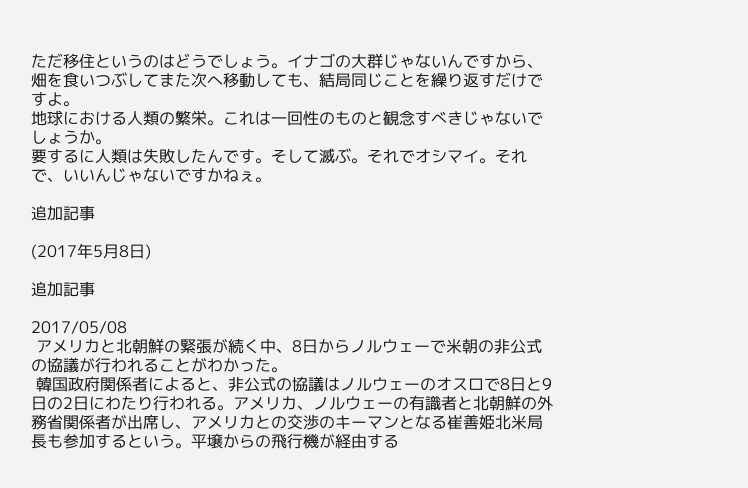ただ移住というのはどうでしょう。イナゴの大群じゃないんですから、畑を食いつぶしてまた次へ移動しても、結局同じことを繰り返すだけですよ。
地球における人類の繁栄。これは一回性のものと観念すべきじゃないでしょうか。
要するに人類は失敗したんです。そして滅ぶ。それでオシマイ。それで、いいんじゃないですかねぇ。

追加記事

(2017年5月8日)

追加記事

2017/05/08
 アメリカと北朝鮮の緊張が続く中、8日からノルウェーで米朝の非公式の協議が行われることがわかった。
 韓国政府関係者によると、非公式の協議はノルウェーのオスロで8日と9日の2日にわたり行われる。アメリカ、ノルウェーの有識者と北朝鮮の外務省関係者が出席し、アメリカとの交渉のキーマンとなる崔善姫北米局長も参加するという。平壌からの飛行機が経由する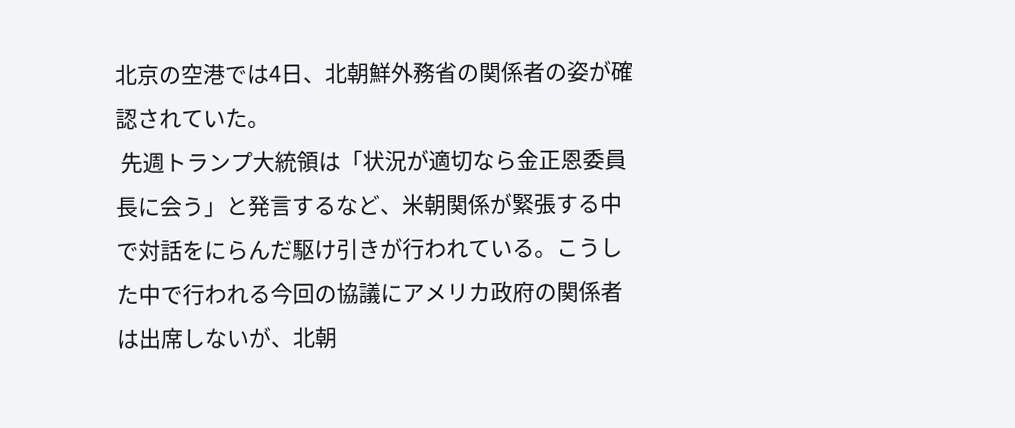北京の空港では4日、北朝鮮外務省の関係者の姿が確認されていた。
 先週トランプ大統領は「状況が適切なら金正恩委員長に会う」と発言するなど、米朝関係が緊張する中で対話をにらんだ駆け引きが行われている。こうした中で行われる今回の協議にアメリカ政府の関係者は出席しないが、北朝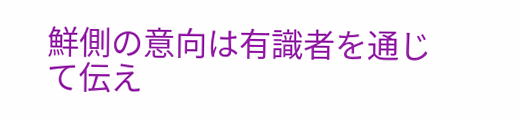鮮側の意向は有識者を通じて伝え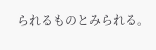られるものとみられる。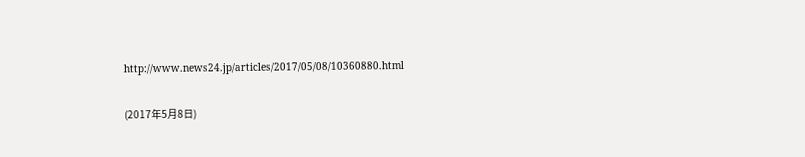http://www.news24.jp/articles/2017/05/08/10360880.html

(2017年5月8日)